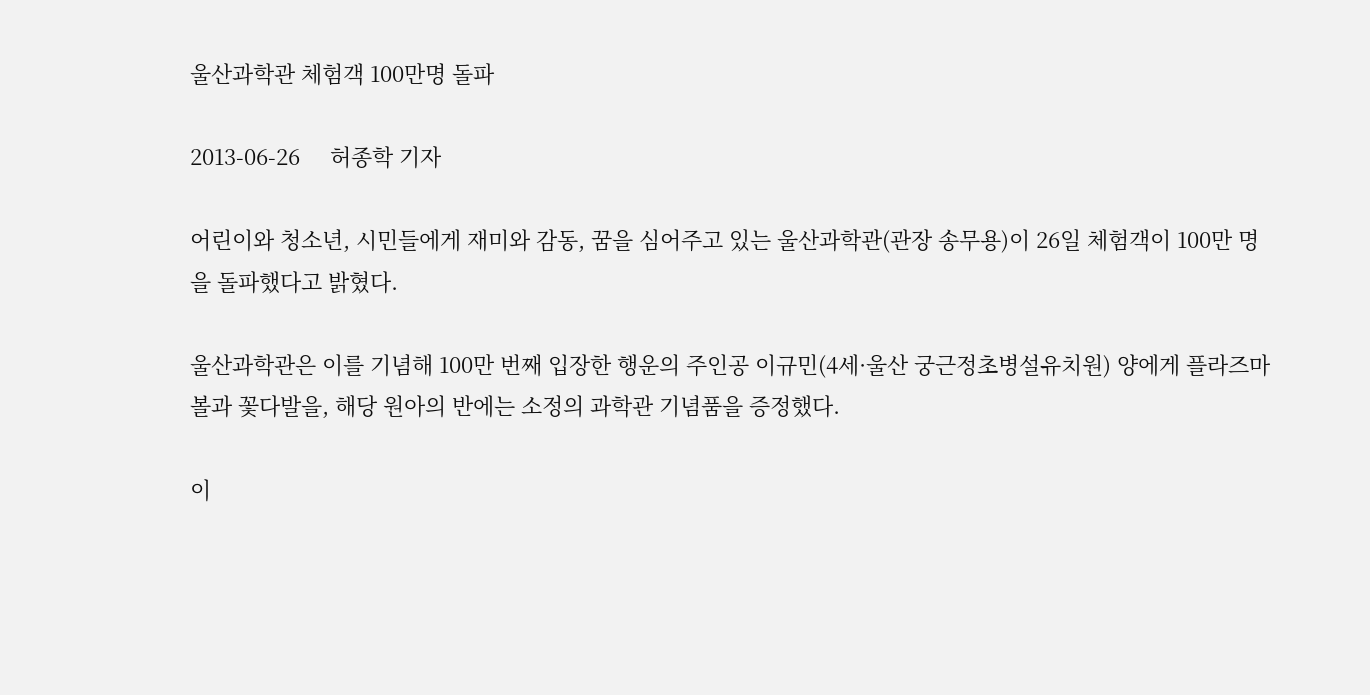울산과학관 체험객 100만명 돌파

2013-06-26     허종학 기자

어린이와 청소년, 시민들에게 재미와 감동, 꿈을 심어주고 있는 울산과학관(관장 송무용)이 26일 체험객이 100만 명을 돌파했다고 밝혔다.

울산과학관은 이를 기념해 100만 번째 입장한 행운의 주인공 이규민(4세·울산 궁근정초병설유치원) 양에게 플라즈마볼과 꽃다발을, 해당 원아의 반에는 소정의 과학관 기념품을 증정했다.

이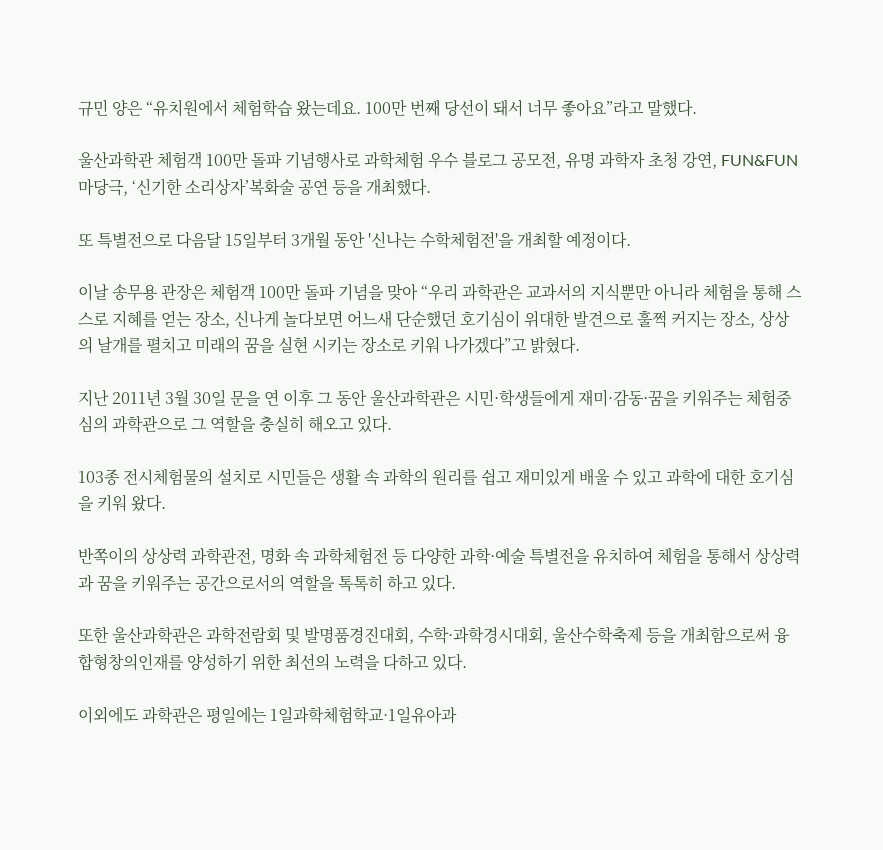규민 양은 “유치원에서 체험학습 왔는데요. 100만 번째 당선이 돼서 너무 좋아요”라고 말했다.

울산과학관 체험객 100만 돌파 기념행사로 과학체험 우수 블로그 공모전, 유명 과학자 초청 강연, FUN&FUN 마당극, ‘신기한 소리상자’복화술 공연 등을 개최했다.

또 특별전으로 다음달 15일부터 3개월 동안 '신나는 수학체험전'을 개최할 예정이다.

이날 송무용 관장은 체험객 100만 돌파 기념을 맞아 “우리 과학관은 교과서의 지식뿐만 아니라 체험을 통해 스스로 지혜를 얻는 장소, 신나게 놀다보면 어느새 단순했던 호기심이 위대한 발견으로 훌쩍 커지는 장소, 상상의 날개를 펼치고 미래의 꿈을 실현 시키는 장소로 키워 나가겠다”고 밝혔다.

지난 2011년 3월 30일 문을 연 이후 그 동안 울산과학관은 시민·학생들에게 재미·감동·꿈을 키워주는 체험중심의 과학관으로 그 역할을 충실히 해오고 있다.

103종 전시체험물의 설치로 시민들은 생활 속 과학의 원리를 쉽고 재미있게 배울 수 있고 과학에 대한 호기심을 키워 왔다.

반쪽이의 상상력 과학관전, 명화 속 과학체험전 등 다양한 과학·예술 특별전을 유치하여 체험을 통해서 상상력과 꿈을 키워주는 공간으로서의 역할을 톡톡히 하고 있다.

또한 울산과학관은 과학전람회 및 발명품경진대회, 수학·과학경시대회, 울산수학축제 등을 개최함으로써 융합형창의인재를 양성하기 위한 최선의 노력을 다하고 있다.

이외에도 과학관은 평일에는 1일과학체험학교·1일유아과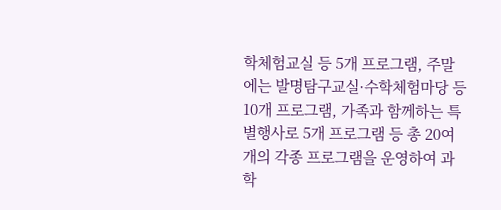학체험교실 등 5개 프로그램, 주말에는 발명탐구교실·수학체험마당 등 10개 프로그램, 가족과 함께하는 특별행사로 5개 프로그램 등 총 20여개의 각종 프로그램을 운영하여 과학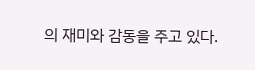의 재미와 감동을 주고 있다.